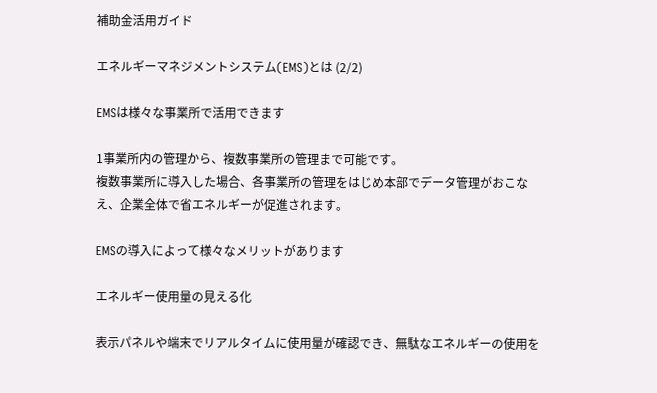補助金活用ガイド

エネルギーマネジメントシステム(EMS)とは (2/2)

EMSは様々な事業所で活用できます

1事業所内の管理から、複数事業所の管理まで可能です。
複数事業所に導入した場合、各事業所の管理をはじめ本部でデータ管理がおこなえ、企業全体で省エネルギーが促進されます。

EMSの導入によって様々なメリットがあります

エネルギー使用量の見える化

表示パネルや端末でリアルタイムに使用量が確認でき、無駄なエネルギーの使用を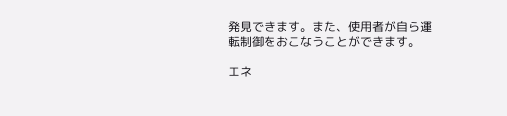発見できます。また、使用者が自ら運転制御をおこなうことができます。

エネ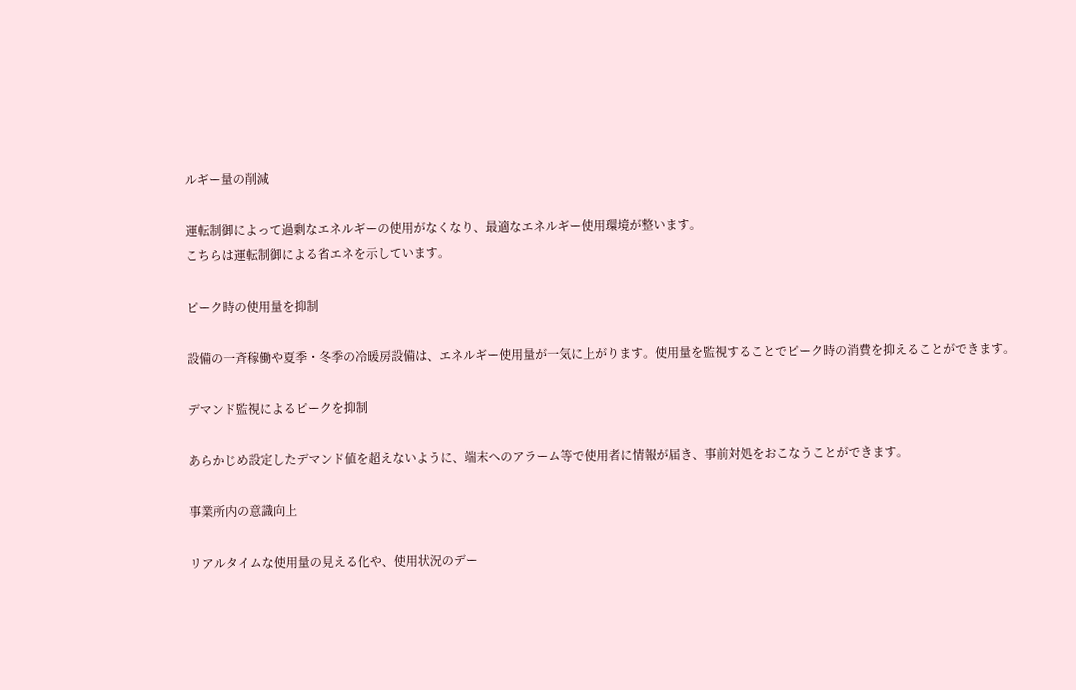ルギー量の削減

運転制御によって過剰なエネルギーの使用がなくなり、最適なエネルギー使用環境が整います。
こちらは運転制御による省エネを示しています。

ピーク時の使用量を抑制

設備の一斉稼働や夏季・冬季の冷暖房設備は、エネルギー使用量が一気に上がります。使用量を監視することでピーク時の消費を抑えることができます。

デマンド監視によるピークを抑制

あらかじめ設定したデマンド値を超えないように、端末へのアラーム等で使用者に情報が届き、事前対処をおこなうことができます。

事業所内の意識向上

リアルタイムな使用量の見える化や、使用状況のデー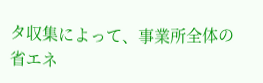タ収集によって、事業所全体の省エネ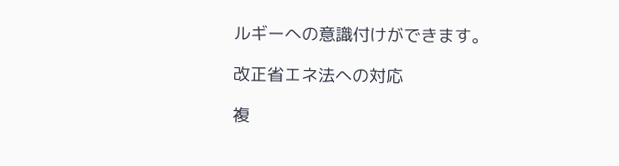ルギーへの意識付けができます。

改正省エネ法への対応

複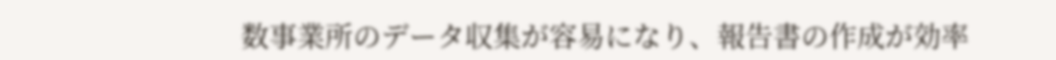数事業所のデータ収集が容易になり、報告書の作成が効率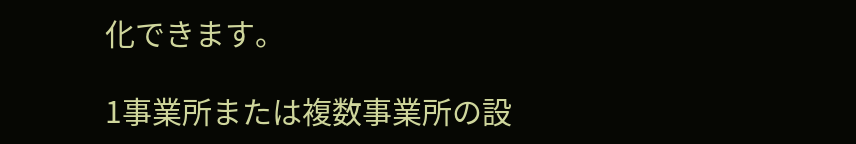化できます。

1事業所または複数事業所の設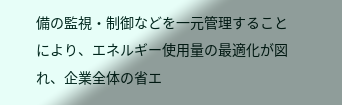備の監視・制御などを一元管理することにより、エネルギー使用量の最適化が図れ、企業全体の省エ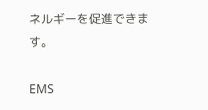ネルギーを促進できます。

EMS